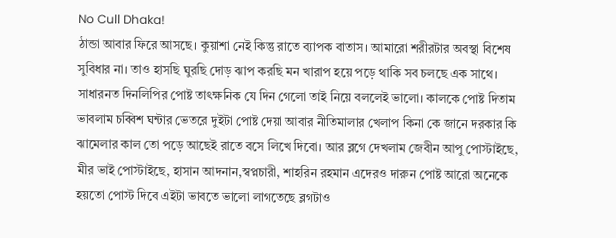No Cull Dhaka!
ঠান্ডা আবার ফিরে আসছে। কুয়াশা নেই কিন্তু রাতে ব্যাপক বাতাস। আমারো শরীরটার অবস্থা বিশেষ সুবিধার না। তাও হাসছি ঘুরছি দোড় ঝাপ করছি মন খারাপ হয়ে পড়ে থাকি সব চলছে এক সাথে। সাধারনত দিনলিপির পোষ্ট তাৎক্ষনিক যে দিন গেলো তাই নিয়ে বললেই ভালো। কালকে পোষ্ট দিতাম ভাবলাম চব্বিশ ঘন্টার ভেতরে দুইটা পোষ্ট দেয়া আবার নীতিমালার খেলাপ কিনা কে জানে দরকার কি ঝামেলার কাল তো পড়ে আছেই রাতে বসে লিখে দিবো। আর ব্লগে দেখলাম জেবীন আপু পোস্টাইছে, মীর ভাই পোস্টাইছে, হাসান আদনান,স্বপ্নচারী, শাহরিন রহমান এদেরও দারুন পোষ্ট আরো অনেকে হয়তো পোস্ট দিবে এইটা ভাবতে ভালো লাগতেছে ব্লগটাও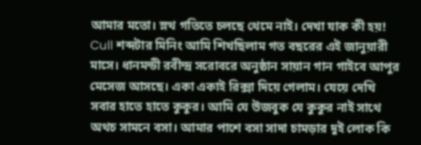আমার মতো। স্লথ গতিতে চলছে থেমে নাই। দেখা যাক কী হয়!
Cull শব্দটার মিনিং আমি শিখছিলাম গত বছরের এই জানুয়ারী মাসে। ধানমন্ডী রবীন্দ্র সরোবরে অনুষ্ঠান সায়ান গান গাইবে আপুর মেসেজ আসছে। একা একাই রিক্সা দিয়ে গেলাম। যেয়ে দেখি সবার হাতে হাতে কুকুর। আমি যে উজবুক যে কুকুর নাই সাথে অথচ সামনে বসা। আমার পাশে বসা সাদা চামড়ার দুই লোক কি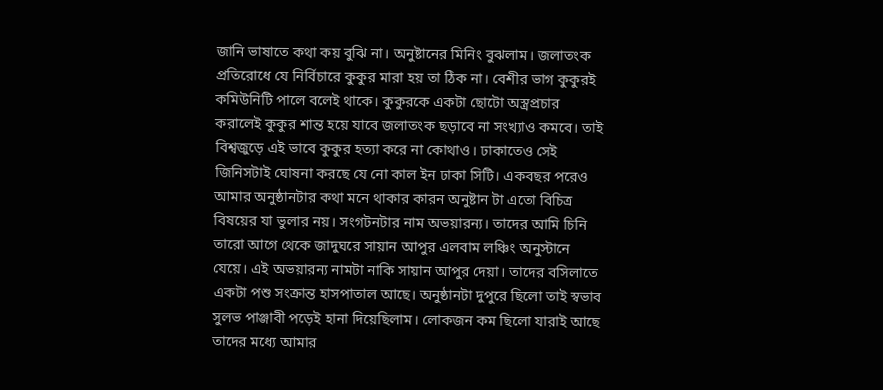জানি ভাষাতে কথা কয় বুঝি না। অনুষ্টানের মিনিং বুঝলাম। জলাতংক প্রতিরোধে যে নির্বিচারে কুকুর মারা হয় তা ঠিক না। বেশীর ভাগ কুকুরই কমিউনিটি পালে বলেই থাকে। কুকুরকে একটা ছোটো অস্ত্রপ্রচার করালেই কুকুর শান্ত হয়ে যাবে জলাতংক ছড়াবে না সংখ্যাও কমবে। তাই বিশ্বজুড়ে এই ভাবে কুকুর হত্যা করে না কোথাও। ঢাকাতেও সেই জিনিসটাই ঘোষনা করছে যে নো কাল ইন ঢাকা সিটি। একবছর পরেও আমার অনুষ্ঠানটার কথা মনে থাকার কারন অনুষ্টান টা এতো বিচিত্র বিষয়ের যা ভুলার নয়। সংগটনটার নাম অভয়ারন্য। তাদের আমি চিনি তারো আগে থেকে জাদুঘরে সায়ান আপুর এলবাম লঞ্চিং অনুস্টানে যেয়ে। এই অভয়ারন্য নামটা নাকি সায়ান আপুর দেয়া। তাদের বসিলাতে একটা পশু সংক্রান্ত হাসপাতাল আছে। অনুষ্ঠানটা দুপুরে ছিলো তাই স্বভাব সুলভ পাঞ্জাবী পড়েই হানা দিয়েছিলাম। লোকজন কম ছিলো যারাই আছে তাদের মধ্যে আমার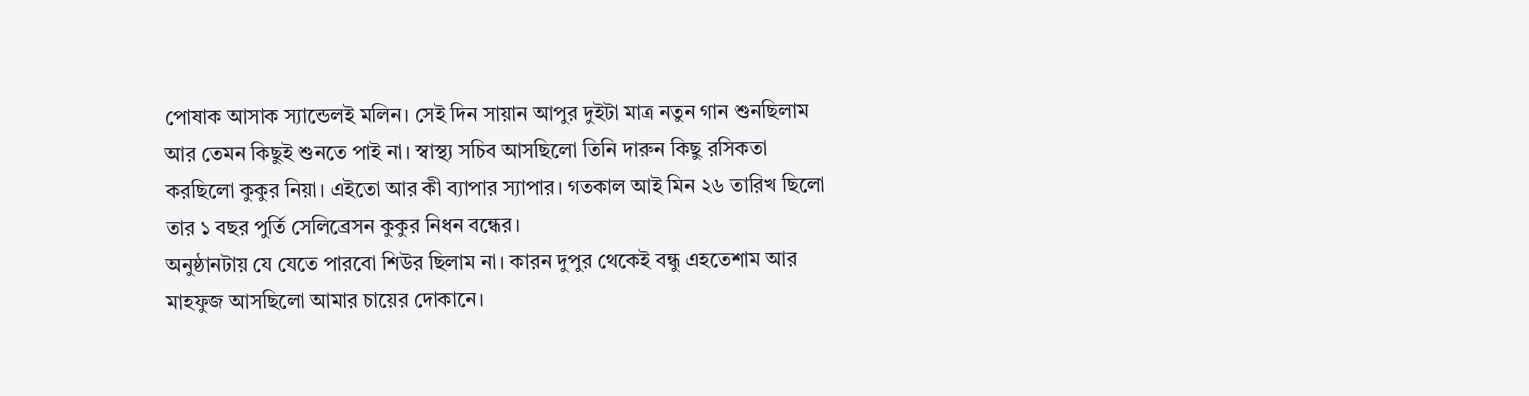পোষাক আসাক স্যান্ডেলই মলিন। সেই দিন সায়ান আপুর দুইটা মাত্র নতুন গান শুনছিলাম আর তেমন কিছুই শুনতে পাই না। স্বাস্থ্য সচিব আসছিলো তিনি দারুন কিছু রসিকতা করছিলো কুকুর নিয়া। এইতো আর কী ব্যাপার স্যাপার। গতকাল আই মিন ২৬ তারিখ ছিলো তার ১ বছর পুর্তি সেলিব্রেসন কুকুর নিধন বন্ধের।
অনুষ্ঠানটায় যে যেতে পারবো শিউর ছিলাম না। কারন দুপুর থেকেই বন্ধু এহতেশাম আর মাহফুজ আসছিলো আমার চায়ের দোকানে।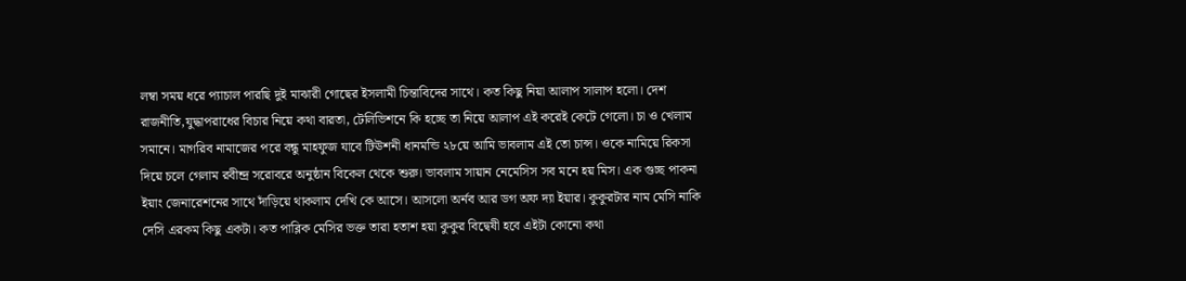লম্বা সময় ধরে প্যাচাল পারছি দুই মাঝারী গোছের ইসলামী চিন্তাবিদের সাথে। কত কিছু নিয়া আলাপ সালাপ হলো। দেশ রাজনীতি,যুদ্ধাপরাধের বিচার নিয়ে কথা বারতা, টেলিভিশনে কি হচ্ছে তা নিয়ে আলাপ এই করেই কেটে গেলো। চা ও খেলাম সমানে। মাগরিব নামাজের পরে বন্ধু মাহফুজ যাবে টিঊশনী ধানমন্ডি ২৮য়ে আমি ভাবলাম এই তো চান্স। ওকে নামিয়ে রিকসা দিয়ে চলে গেলাম রবীন্দ্র সরোবরে অনুষ্ঠান বিকেল থেকে শুরু। ভাবলাম সায়ান নেমেসিস সব মনে হয় মিস। এক গুচ্ছ পাকনা ইয়াং জেনারেশনের সাথে দাঁড়িয়ে থাকলাম দেখি কে আসে। আসলো অর্নব আর ডগ অফ দ্যা ইয়ার। কুকুরটার নাম মেসি নাকি দেসি এরকম কিছু একটা। কত পাব্লিক মেসির ভক্ত তারা হতাশ হয়া কুকুর বিদ্বেষী হবে এইটা কোনো কথা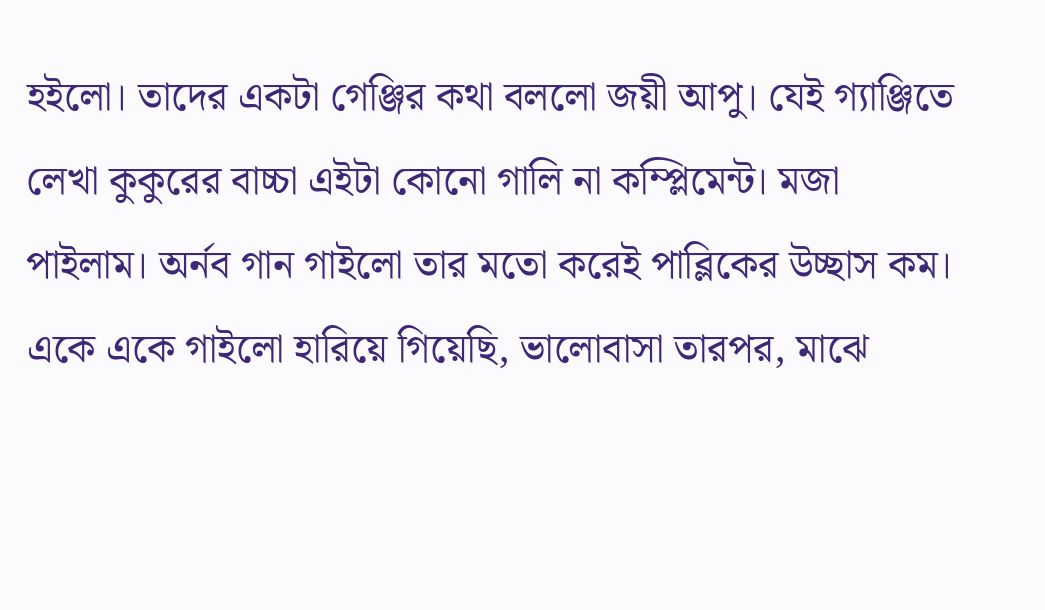হইলো। তাদের একটা গেঞ্জির কথা বললো জয়ী আপু। যেই গ্যাঞ্জিতে লেখা কুকুরের বাচ্চা এইটা কোনো গালি না কম্প্লিমেন্ট। মজা পাইলাম। অর্নব গান গাইলো তার মতো করেই পাব্লিকের উচ্ছাস কম। একে একে গাইলো হারিয়ে গিয়েছি, ভালোবাসা তারপর, মাঝে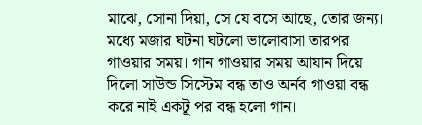মাঝে, সোনা দিয়া, সে যে বসে আছে, তোর জন্য। মধ্যে মজার ঘটনা ঘটলো ভালোবাসা তারপর গাওয়ার সময়। গান গাওয়ার সময় আযান দিয়ে দিলো সাউন্ড সিস্টেম বন্ধ তাও অর্নব গাওয়া বন্ধ করে নাই একটূ পর বন্ধ হলো গান।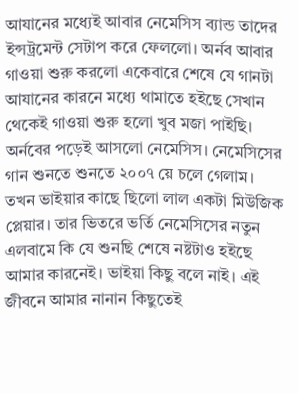আযানের মধ্যেই আবার নেমেসিস ব্যান্ড তাদের ইন্সট্রমেন্ট সেটাপ করে ফেললো। অর্নব আবার গাওয়া শুরু করলো একেবারে শেষে যে গানটা আযানের কারনে মধ্যে থামাতে হইছে সেখান থেকেই গাওয়া শুরু হলো খুব মজা পাইছি। অর্নবের পড়েই আসলো নেমেসিস। নেমেসিসের গান শুনতে শুনতে ২০০৭ য়ে চলে গেলাম। তখন ভাইয়ার কাছে ছিলো লাল একটা মিউজিক প্লেয়ার। তার ভিতরে ভর্তি নেমেসিসের নতুন এলবামে কি যে শুনছি শেষে নষ্টটাও হইছে আমার কারনেই। ভাইয়া কিছু বলে নাই। এই জীবনে আমার নানান কিছুতেই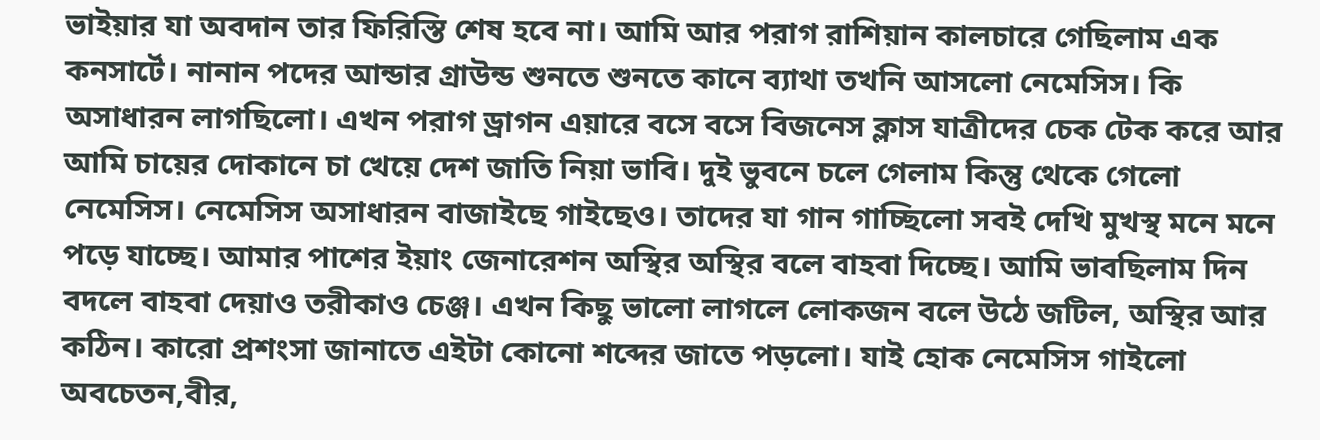ভাইয়ার যা অবদান তার ফিরিস্তি শেষ হবে না। আমি আর পরাগ রাশিয়ান কালচারে গেছিলাম এক কনসার্টে। নানান পদের আন্ডার গ্রাউন্ড শুনতে শুনতে কানে ব্যাথা তখনি আসলো নেমেসিস। কি অসাধারন লাগছিলো। এখন পরাগ ড্রাগন এয়ারে বসে বসে বিজনেস ক্লাস যাত্রীদের চেক টেক করে আর আমি চায়ের দোকানে চা খেয়ে দেশ জাতি নিয়া ভাবি। দুই ভুবনে চলে গেলাম কিন্তু থেকে গেলো নেমেসিস। নেমেসিস অসাধারন বাজাইছে গাইছেও। তাদের যা গান গাচ্ছিলো সবই দেখি মুখস্থ মনে মনে পড়ে যাচ্ছে। আমার পাশের ইয়াং জেনারেশন অস্থির অস্থির বলে বাহবা দিচ্ছে। আমি ভাবছিলাম দিন বদলে বাহবা দেয়াও তরীকাও চেঞ্জ। এখন কিছু ভালো লাগলে লোকজন বলে উঠে জটিল, অস্থির আর কঠিন। কারো প্রশংসা জানাতে এইটা কোনো শব্দের জাতে পড়লো। যাই হোক নেমেসিস গাইলো অবচেতন,বীর,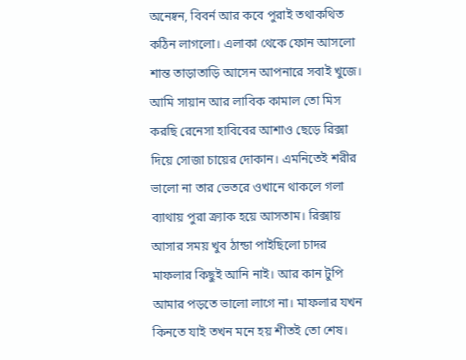অনেষ্বন, বিবর্ন আর কবে পুরাই তথাকথিত কঠিন লাগলো। এলাকা থেকে ফোন আসলো শান্ত তাড়াতাড়ি আসেন আপনারে সবাই খুজে। আমি সায়ান আর লাবিক কামাল তো মিস করছি রেনেসা হাবিবের আশাও ছেড়ে রিক্সা দিয়ে সোজা চায়ের দোকান। এমনিতেই শরীর ভালো না তার ভেতরে ওখানে থাকলে গলা ব্যাথায় পুরা ক্র্যাক হয়ে আসতাম। রিক্সায় আসার সময় খুব ঠান্ডা পাইছিলো চাদর মাফলার কিছুই আনি নাই। আর কান টুপি আমার পড়তে ভালো লাগে না। মাফলার যখন কিনতে যাই তখন মনে হয় শীতই তো শেষ।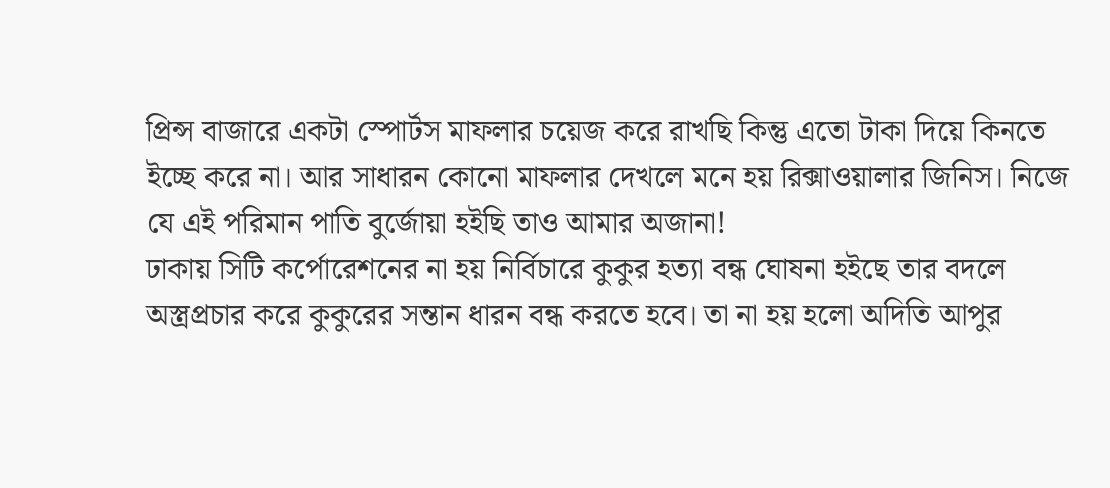প্রিন্স বাজারে একটা স্পোর্টস মাফলার চয়েজ করে রাখছি কিন্তু এতো টাকা দিয়ে কিনতে ইচ্ছে করে না। আর সাধারন কোনো মাফলার দেখলে মনে হয় রিক্সাওয়ালার জিনিস। নিজে যে এই পরিমান পাতি বুর্জোয়া হইছি তাও আমার অজানা!
ঢাকায় সিটি কর্পোরেশনের না হয় নির্বিচারে কুকুর হত্যা বন্ধ ঘোষনা হইছে তার বদলে অস্ত্রপ্রচার করে কুকুরের সন্তান ধারন বন্ধ করতে হবে। তা না হয় হলো অদিতি আপুর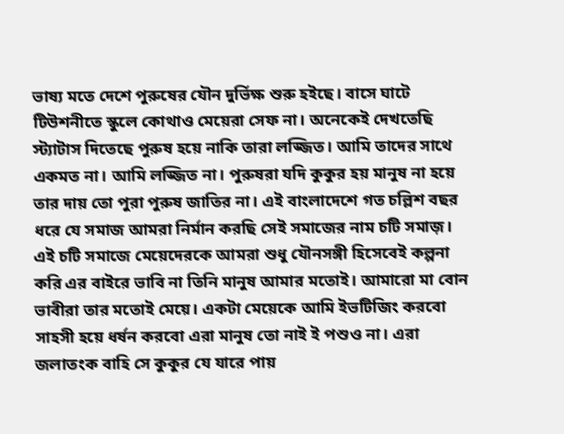ভাষ্য মতে দেশে পুরুষের যৌন দুর্ভিক্ষ শুরু হইছে। বাসে ঘাটে টিউশনীতে স্কুলে কোথাও মেয়েরা সেফ না। অনেকেই দেখতেছি স্ট্যাটাস দিতেছে পুরুষ হয়ে নাকি তারা লজ্জিত। আমি তাদের সাথে একমত না। আমি লজ্জিত না। পুরুষরা যদি কুকুর হয় মানুষ না হয়ে তার দায় তো পুরা পুরুষ জাতির না। এই বাংলাদেশে গত চল্লিশ বছর ধরে যে সমাজ আমরা নির্মান করছি সেই সমাজের নাম চটি সমাজ়। এই চটি সমাজে মেয়েদেরকে আমরা শুধু যৌনসঙ্গী হিসেবেই কল্পনা করি এর বাইরে ভাবি না তিনি মানুষ আমার মতোই। আমারো মা বোন ভাবীরা তার মতোই মেয়ে। একটা মেয়েকে আমি ইভটিজিং করবো সাহসী হয়ে ধর্ষন করবো এরা মানুষ তো নাই ই পশুও না। এরা জলাতংক বাহি সে কুকুর যে যারে পায়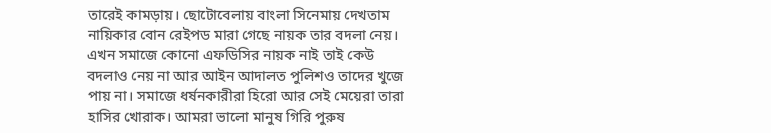তারেই কামড়ায়। ছোটোবেলায় বাংলা সিনেমায় দেখতাম নায়িকার বোন রেইপড মারা গেছে নায়ক তার বদলা নেয়। এখন সমাজে কোনো এফডিসির নায়ক নাই তাই কেউ বদলাও নেয় না আর আইন আদালত পুলিশও তাদের খুজে পায় না। সমাজে ধর্ষনকারীরা হিরো আর সেই মেয়েরা তারা হাসির খোরাক। আমরা ভালো মানুষ গিরি পুরুষ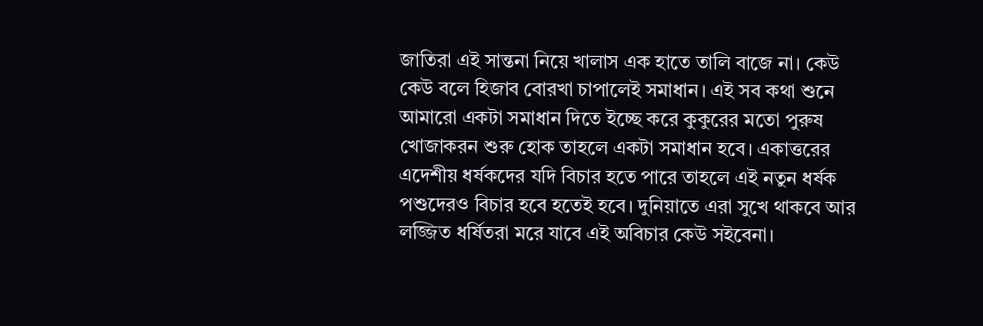জাতিরা এই সান্তনা নিয়ে খালাস এক হাতে তালি বাজে না। কেউ কেউ বলে হিজাব বোরখা চাপালেই সমাধান। এই সব কথা শুনে আমারো একটা সমাধান দিতে ইচ্ছে করে কুকুরের মতো পুরুষ খোজাকরন শুরু হোক তাহলে একটা সমাধান হবে। একাত্তরের এদেশীয় ধর্ষকদের যদি বিচার হতে পারে তাহলে এই নতুন ধর্ষক পশুদেরও বিচার হবে হতেই হবে। দুনিয়াতে এরা সুখে থাকবে আর লজ্জিত ধর্ষিতরা মরে যাবে এই অবিচার কেউ সইবেনা।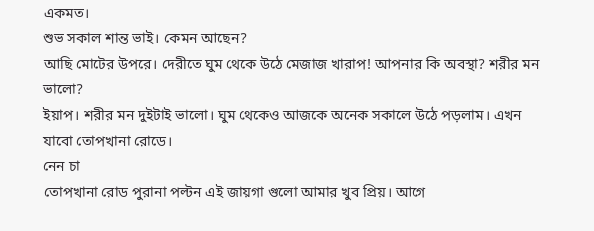একমত।
শুভ সকাল শান্ত ভাই। কেমন আছেন?
আছি মোটের উপরে। দেরীতে ঘুম থেকে উঠে মেজাজ খারাপ! আপনার কি অবস্থা? শরীর মন ভালো?
ইয়াপ। শরীর মন দুইটাই ভালো। ঘুম থেকেও আজকে অনেক সকালে উঠে পড়লাম। এখন যাবো তোপখানা রোডে।
নেন চা
তোপখানা রোড পুরানা পল্টন এই জায়গা গুলো আমার খুব প্রিয়। আগে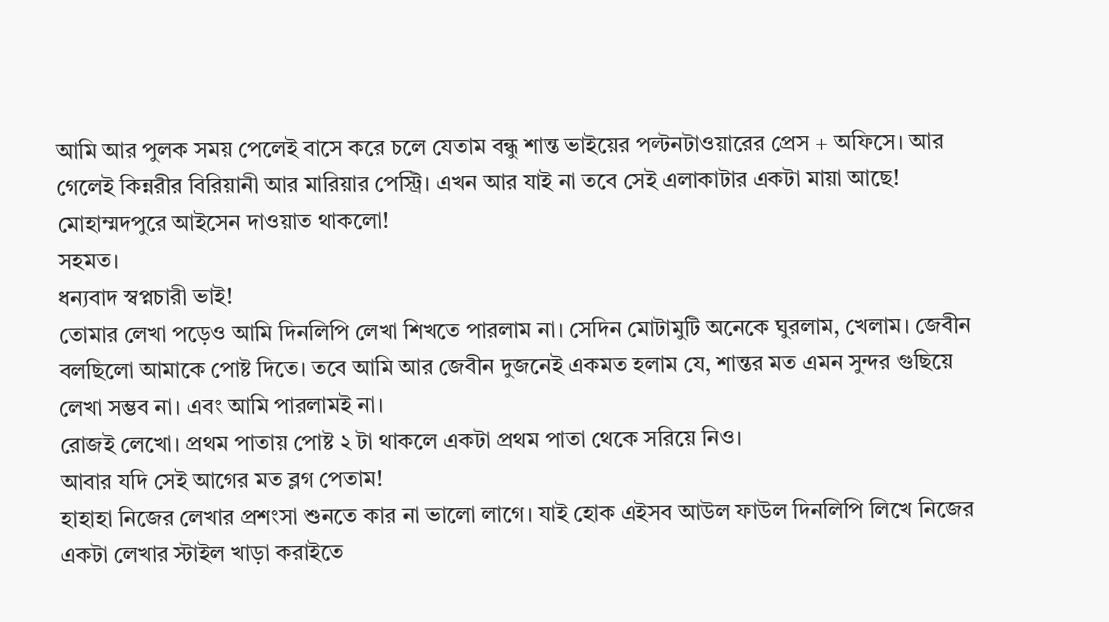আমি আর পুলক সময় পেলেই বাসে করে চলে যেতাম বন্ধু শান্ত ভাইয়ের পল্টনটাওয়ারের প্রেস + অফিসে। আর গেলেই কিন্নরীর বিরিয়ানী আর মারিয়ার পেস্ট্রি। এখন আর যাই না তবে সেই এলাকাটার একটা মায়া আছে!
মোহাম্মদপুরে আইসেন দাওয়াত থাকলো!
সহমত।
ধন্যবাদ স্বপ্নচারী ভাই!
তোমার লেখা পড়েও আমি দিনলিপি লেখা শিখতে পারলাম না। সেদিন মোটামুটি অনেকে ঘুরলাম, খেলাম। জেবীন বলছিলো আমাকে পোষ্ট দিতে। তবে আমি আর জেবীন দুজনেই একমত হলাম যে, শান্তর মত এমন সুন্দর গুছিয়ে লেখা সম্ভব না। এবং আমি পারলামই না।
রোজই লেখো। প্রথম পাতায় পোষ্ট ২ টা থাকলে একটা প্রথম পাতা থেকে সরিয়ে নিও।
আবার যদি সেই আগের মত ব্লগ পেতাম!
হাহাহা নিজের লেখার প্রশংসা শুনতে কার না ভালো লাগে। যাই হোক এইসব আউল ফাউল দিনলিপি লিখে নিজের একটা লেখার স্টাইল খাড়া করাইতে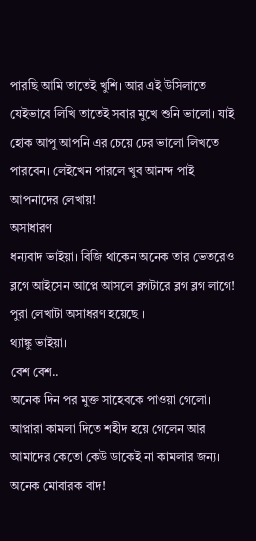পারছি আমি তাতেই খুশি। আর এই উসিলাতে যেইভাবে লিখি তাতেই সবার মুখে শুনি ভালো। যাই হোক আপু আপনি এর চেয়ে ঢের ভালো লিখতে পারবেন। লেইখেন পারলে খুব আনন্দ পাই আপনাদের লেখায়!
অসাধারণ
ধন্যবাদ ভাইয়া। বিজি থাকেন অনেক তার ভেতরেও ব্লগে আইসেন আপ্নে আসলে ব্লগটারে ব্লগ ব্লগ লাগে!
পুরা লেখাটা অসাধরণ হয়েছে ।
থ্যাঙ্কু ভাইয়া।
বেশ বেশ..
অনেক দিন পর মুক্ত সাহেবকে পাওয়া গেলো। আপ্নারা কামলা দিতে শহীদ হয়ে গেলেন আর আমাদের কেতো কেউ ডাকেই না কামলার জন্য। অনেক মোবারক বাদ!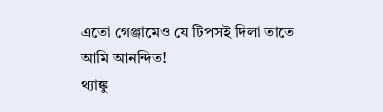এতো গেঞ্জামেও যে টিপসই দিলা তাতে আমি আনন্দিত!
থ্যাঙ্কু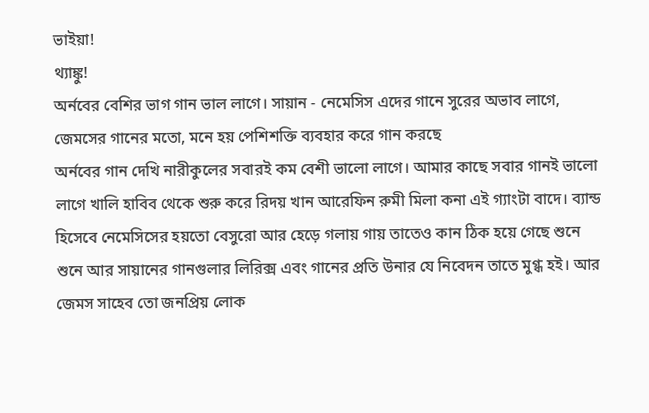ভাইয়া!
থ্যাঙ্কু!
অর্নবের বেশির ভাগ গান ভাল লাগে। সায়ান - নেমেসিস এদের গানে সুরের অভাব লাগে, জেমসের গানের মতো, মনে হয় পেশিশক্তি ব্যবহার করে গান করছে
অর্নবের গান দেখি নারীকুলের সবারই কম বেশী ভালো লাগে। আমার কাছে সবার গানই ভালো লাগে খালি হাবিব থেকে শুরু করে রিদয় খান আরেফিন রুমী মিলা কনা এই গ্যাংটা বাদে। ব্যান্ড হিসেবে নেমেসিসের হয়তো বেসুরো আর হেড়ে গলায় গায় তাতেও কান ঠিক হয়ে গেছে শুনে শুনে আর সায়ানের গানগুলার লিরিক্স এবং গানের প্রতি উনার যে নিবেদন তাতে মুগ্ধ হই। আর জেমস সাহেব তো জনপ্রিয় লোক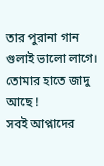তার পুরানা গান গুলাই ভালো লাগে।
তোমার হাতে জাদু আছে !
সবই আপ্নাদের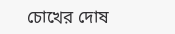চোখের দোষ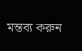মন্তব্য করুন